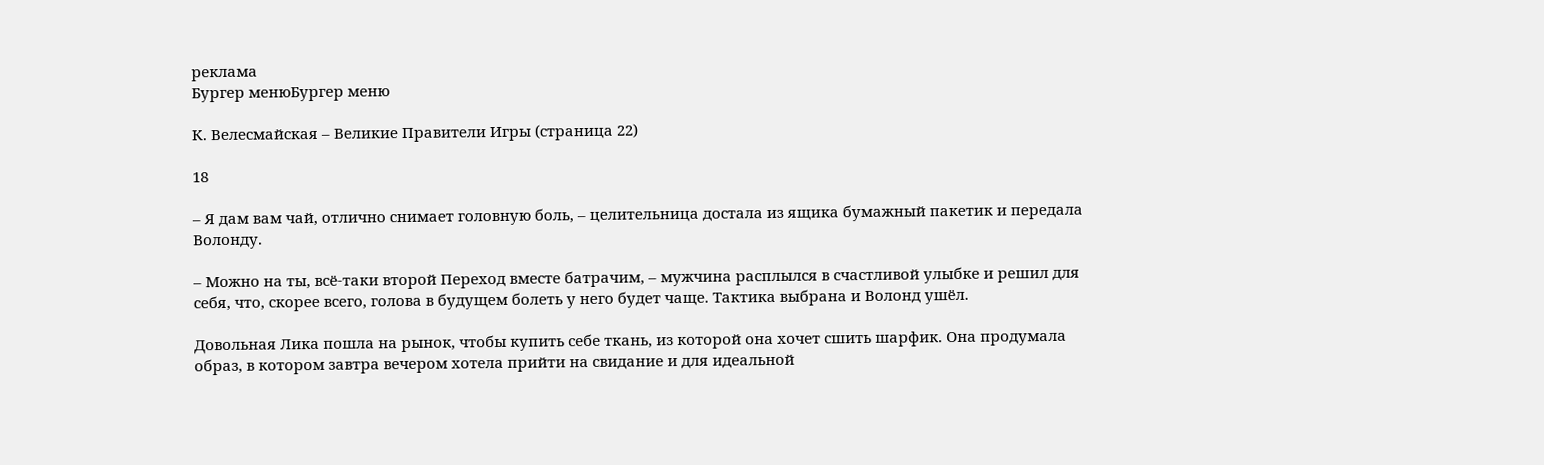реклама
Бургер менюБургер меню

К. Велесмайская – Великие Правители Игры (страница 22)

18

– Я дам вам чай, отлично снимает головную боль, – целительница достала из ящика бумажный пакетик и передала Волонду.

– Можно на ты, всё-таки второй Переход вместе батрачим, – мужчина расплылся в счастливой улыбке и решил для себя, что, скорее всего, голова в будущем болеть у него будет чаще. Тактика выбрана и Волонд ушёл.

Довольная Лика пошла на рынок, чтобы купить себе ткань, из которой она хочет сшить шарфик. Она продумала образ, в котором завтра вечером хотела прийти на свидание и для идеальной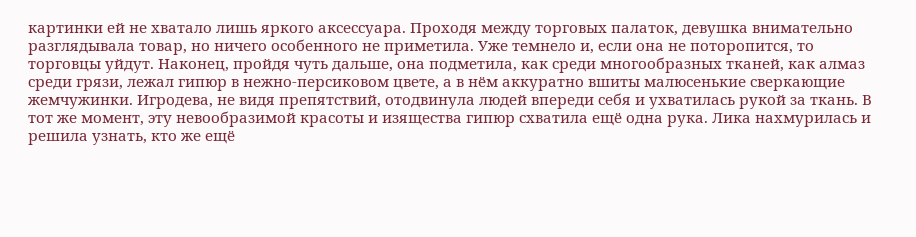картинки ей не хватало лишь яркого аксессуара. Проходя между торговых палаток, девушка внимательно разглядывала товар, но ничего особенного не приметила. Уже темнело и, если она не поторопится, то торговцы уйдут. Наконец, пройдя чуть дальше, она подметила, как среди многообразных тканей, как алмаз среди грязи, лежал гипюр в нежно-персиковом цвете, а в нём аккуратно вшиты малюсенькие сверкающие жемчужинки. Игродева, не видя препятствий, отодвинула людей впереди себя и ухватилась рукой за ткань. В тот же момент, эту невообразимой красоты и изящества гипюр схватила ещё одна рука. Лика нахмурилась и решила узнать, кто же ещё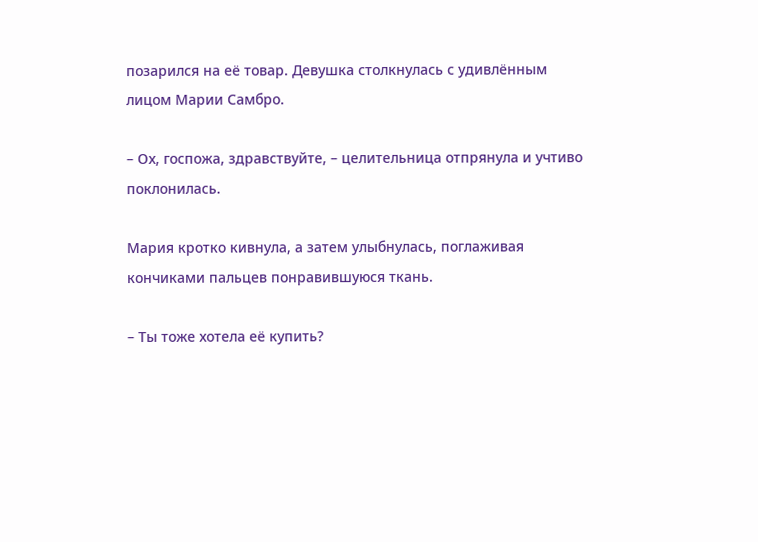позарился на её товар. Девушка столкнулась с удивлённым лицом Марии Самбро.

– Ох, госпожа, здравствуйте, – целительница отпрянула и учтиво поклонилась.

Мария кротко кивнула, а затем улыбнулась, поглаживая кончиками пальцев понравившуюся ткань.

– Ты тоже хотела её купить?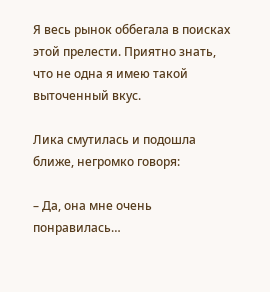Я весь рынок оббегала в поисках этой прелести. Приятно знать, что не одна я имею такой выточенный вкус.

Лика смутилась и подошла ближе, негромко говоря:

– Да, она мне очень понравилась…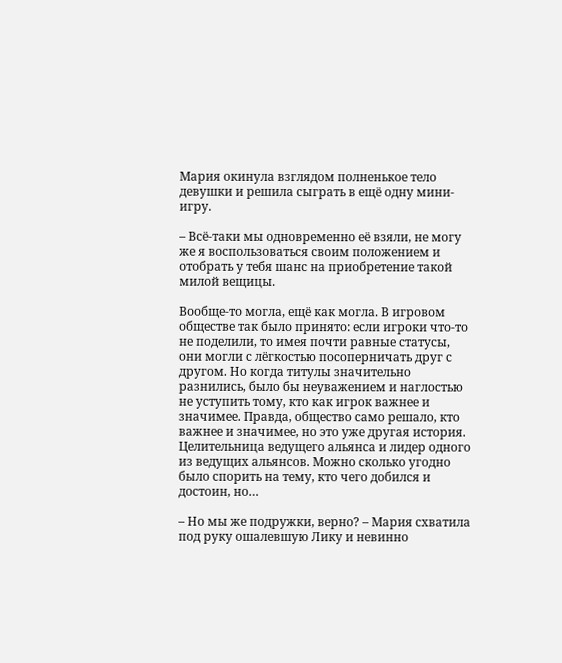Мария окинула взглядом полненькое тело девушки и решила сыграть в ещё одну мини-игру.

– Всё-таки мы одновременно её взяли, не могу же я воспользоваться своим положением и отобрать у тебя шанс на приобретение такой милой вещицы.

Вообще-то могла, ещё как могла. В игровом обществе так было принято: если игроки что-то не поделили, то имея почти равные статусы, они могли с лёгкостью посоперничать друг с другом. Но когда титулы значительно разнились, было бы неуважением и наглостью не уступить тому, кто как игрок важнее и значимее. Правда, общество само решало, кто важнее и значимее, но это уже другая история. Целительница ведущего альянса и лидер одного из ведущих альянсов. Можно сколько угодно было спорить на тему, кто чего добился и достоин, но…

– Но мы же подружки, верно? – Мария схватила под руку ошалевшую Лику и невинно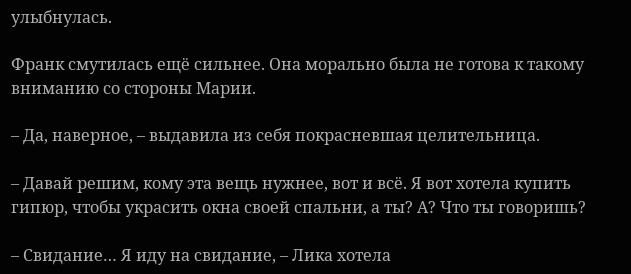улыбнулась.

Франк смутилась ещё сильнее. Она морально была не готова к такому вниманию со стороны Марии.

– Да, наверное, – выдавила из себя покрасневшая целительница.

– Давай решим, кому эта вещь нужнее, вот и всё. Я вот хотела купить гипюр, чтобы украсить окна своей спальни, а ты? А? Что ты говоришь?

– Свидание… Я иду на свидание, – Лика хотела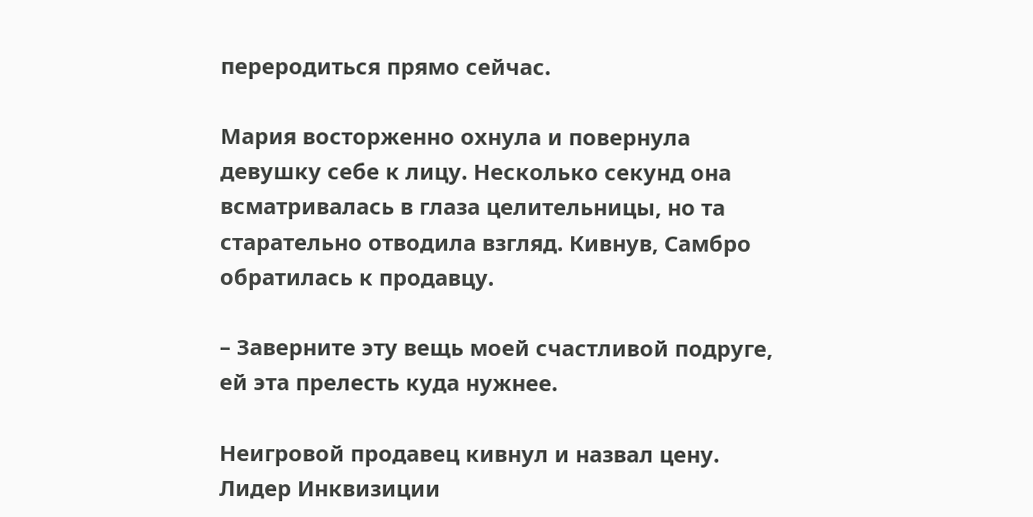переродиться прямо сейчас.

Мария восторженно охнула и повернула девушку себе к лицу. Несколько секунд она всматривалась в глаза целительницы, но та старательно отводила взгляд. Кивнув, Самбро обратилась к продавцу.

– Заверните эту вещь моей счастливой подруге, ей эта прелесть куда нужнее.

Неигровой продавец кивнул и назвал цену. Лидер Инквизиции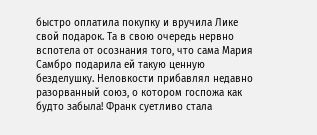быстро оплатила покупку и вручила Лике свой подарок. Та в свою очередь нервно вспотела от осознания того, что сама Мария Самбро подарила ей такую ценную безделушку. Неловкости прибавлял недавно разорванный союз, о котором госпожа как будто забыла! Франк суетливо стала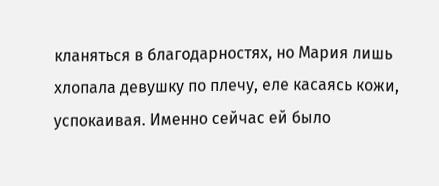кланяться в благодарностях, но Мария лишь хлопала девушку по плечу, еле касаясь кожи, успокаивая. Именно сейчас ей было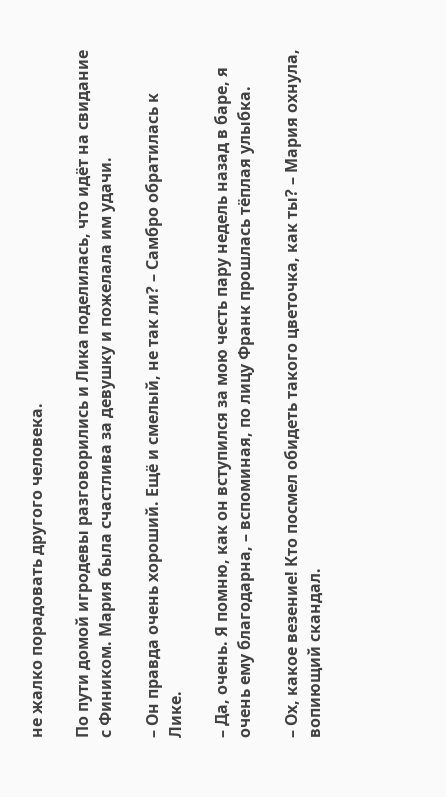не жалко порадовать другого человека.

По пути домой игродевы разговорились и Лика поделилась, что идёт на свидание с Фиником. Мария была счастлива за девушку и пожелала им удачи.

– Он правда очень хороший. Ещё и смелый, не так ли? – Самбро обратилась к Лике.

– Да, очень. Я помню, как он вступился за мою честь пару недель назад в баре, я очень ему благодарна, – вспоминая, по лицу Франк прошлась тёплая улыбка.

– Ох, какое везение! Кто посмел обидеть такого цветочка, как ты? – Мария охнула, вопиющий скандал.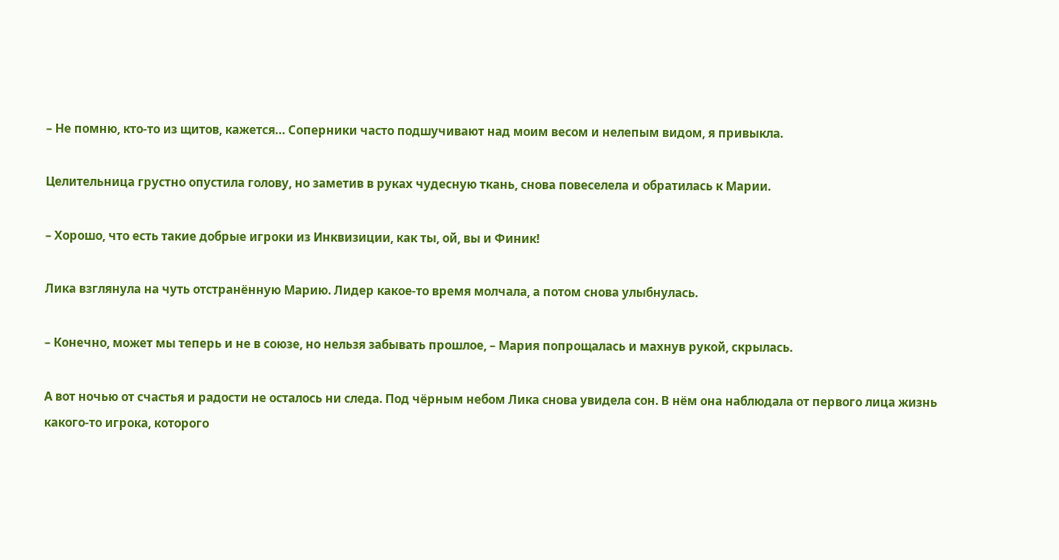– Не помню, кто-то из щитов, кажется… Соперники часто подшучивают над моим весом и нелепым видом, я привыкла.

Целительница грустно опустила голову, но заметив в руках чудесную ткань, снова повеселела и обратилась к Марии.

– Хорошо, что есть такие добрые игроки из Инквизиции, как ты, ой, вы и Финик!

Лика взглянула на чуть отстранённую Марию. Лидер какое-то время молчала, а потом снова улыбнулась.

– Конечно, может мы теперь и не в союзе, но нельзя забывать прошлое, – Мария попрощалась и махнув рукой, скрылась.

А вот ночью от счастья и радости не осталось ни следа. Под чёрным небом Лика снова увидела сон. В нём она наблюдала от первого лица жизнь какого-то игрока, которого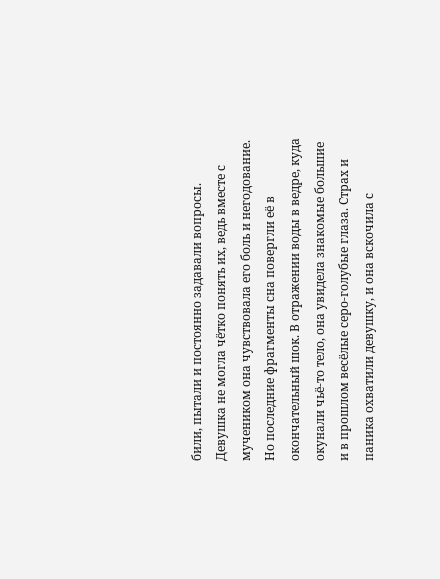били, пытали и постоянно задавали вопросы. Девушка не могла чётко понять их, ведь вместе с мучеником она чувствовала его боль и негодование. Но последние фрагменты сна повергли её в окончательный шок. В отражении воды в ведре, куда окунали чьё-то тело, она увидела знакомые большие и в прошлом весёлые серо-голубые глаза. Страх и паника охватили девушку, и она вскочила с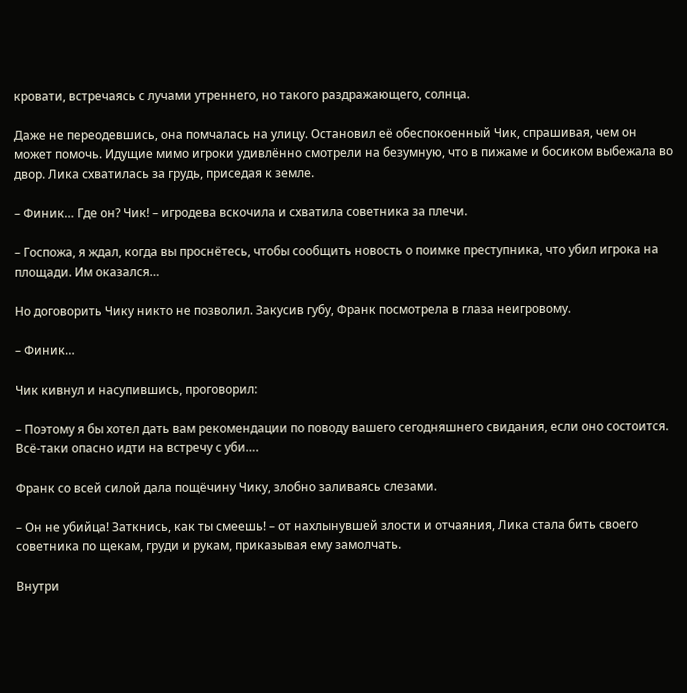кровати, встречаясь с лучами утреннего, но такого раздражающего, солнца.

Даже не переодевшись, она помчалась на улицу. Остановил её обеспокоенный Чик, спрашивая, чем он может помочь. Идущие мимо игроки удивлённо смотрели на безумную, что в пижаме и босиком выбежала во двор. Лика схватилась за грудь, приседая к земле.

– Финик… Где он? Чик! – игродева вскочила и схватила советника за плечи.

– Госпожа, я ждал, когда вы проснётесь, чтобы сообщить новость о поимке преступника, что убил игрока на площади. Им оказался…

Но договорить Чику никто не позволил. Закусив губу, Франк посмотрела в глаза неигровому.

– Финик…

Чик кивнул и насупившись, проговорил:

– Поэтому я бы хотел дать вам рекомендации по поводу вашего сегодняшнего свидания, если оно состоится. Всё-таки опасно идти на встречу с уби….

Франк со всей силой дала пощёчину Чику, злобно заливаясь слезами.

– Он не убийца! Заткнись, как ты смеешь! – от нахлынувшей злости и отчаяния, Лика стала бить своего советника по щекам, груди и рукам, приказывая ему замолчать.

Внутри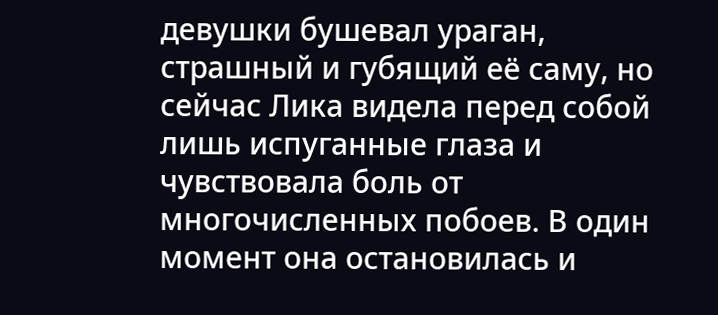девушки бушевал ураган, страшный и губящий её саму, но сейчас Лика видела перед собой лишь испуганные глаза и чувствовала боль от многочисленных побоев. В один момент она остановилась и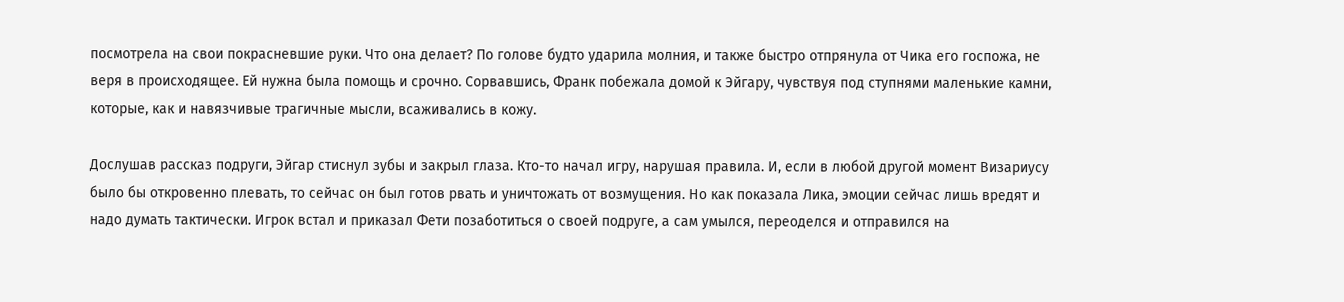посмотрела на свои покрасневшие руки. Что она делает? По голове будто ударила молния, и также быстро отпрянула от Чика его госпожа, не веря в происходящее. Ей нужна была помощь и срочно. Сорвавшись, Франк побежала домой к Эйгару, чувствуя под ступнями маленькие камни, которые, как и навязчивые трагичные мысли, всаживались в кожу.

Дослушав рассказ подруги, Эйгар стиснул зубы и закрыл глаза. Кто-то начал игру, нарушая правила. И, если в любой другой момент Визариусу было бы откровенно плевать, то сейчас он был готов рвать и уничтожать от возмущения. Но как показала Лика, эмоции сейчас лишь вредят и надо думать тактически. Игрок встал и приказал Фети позаботиться о своей подруге, а сам умылся, переоделся и отправился на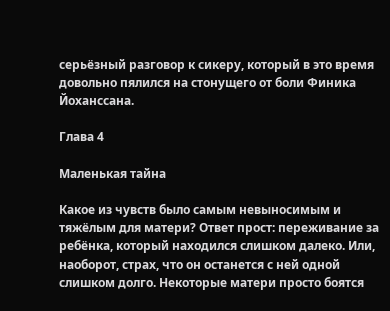серьёзный разговор к сикеру, который в это время довольно пялился на стонущего от боли Финика Йоханссана.

Глава 4

Маленькая тайна

Какое из чувств было самым невыносимым и тяжёлым для матери? Ответ прост: переживание за ребёнка, который находился слишком далеко. Или, наоборот, страх, что он останется с ней одной слишком долго. Некоторые матери просто боятся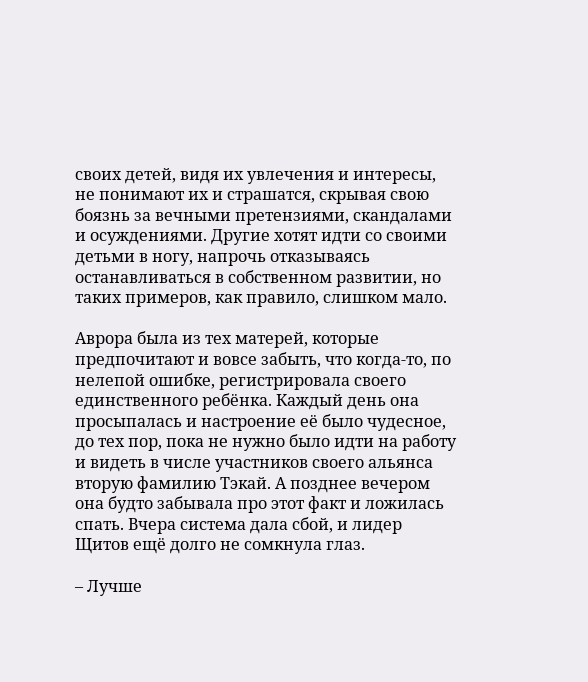своих детей, видя их увлечения и интересы, не понимают их и страшатся, скрывая свою боязнь за вечными претензиями, скандалами и осуждениями. Другие хотят идти со своими детьми в ногу, напрочь отказываясь останавливаться в собственном развитии, но таких примеров, как правило, слишком мало.

Аврора была из тех матерей, которые предпочитают и вовсе забыть, что когда-то, по нелепой ошибке, регистрировала своего единственного ребёнка. Каждый день она просыпалась и настроение её было чудесное, до тех пор, пока не нужно было идти на работу и видеть в числе участников своего альянса вторую фамилию Тэкай. А позднее вечером она будто забывала про этот факт и ложилась спать. Вчера система дала сбой, и лидер Щитов ещё долго не сомкнула глаз.

– Лучше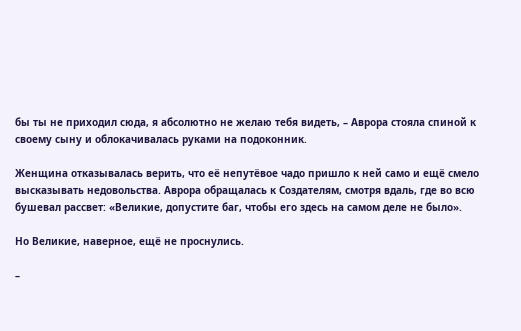бы ты не приходил сюда, я абсолютно не желаю тебя видеть, – Аврора стояла спиной к своему сыну и облокачивалась руками на подоконник.

Женщина отказывалась верить, что её непутёвое чадо пришло к ней само и ещё смело высказывать недовольства. Аврора обращалась к Создателям, смотря вдаль, где во всю бушевал рассвет: «Великие, допустите баг, чтобы его здесь на самом деле не было».

Но Великие, наверное, ещё не проснулись.

–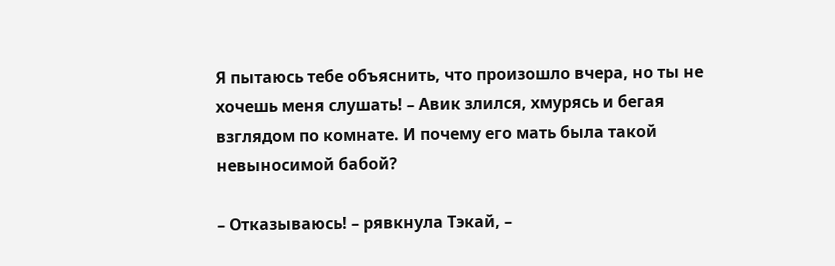Я пытаюсь тебе объяснить, что произошло вчера, но ты не хочешь меня слушать! – Авик злился, хмурясь и бегая взглядом по комнате. И почему его мать была такой невыносимой бабой?

– Отказываюсь! – рявкнула Тэкай, –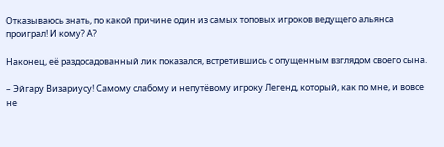Отказываюсь знать, по какой причине один из самых топовых игроков ведущего альянса проиграл! И кому? А?

Наконец, её раздосадованный лик показался, встретившись с опущенным взглядом своего сына.

– Эйгару Визариусу! Самому слабому и непутёвому игроку Легенд, который, как по мне, и вовсе не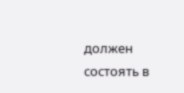должен состоять в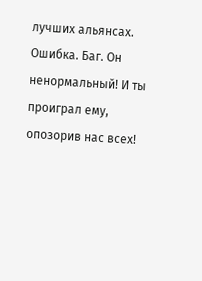лучших альянсах. Ошибка. Баг. Он ненормальный! И ты проиграл ему, опозорив нас всех!